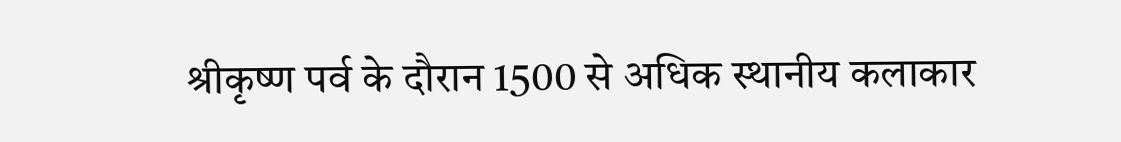श्रीकृष्ण पर्व के दौरान 1500 से अधिक स्थानीय कलाकार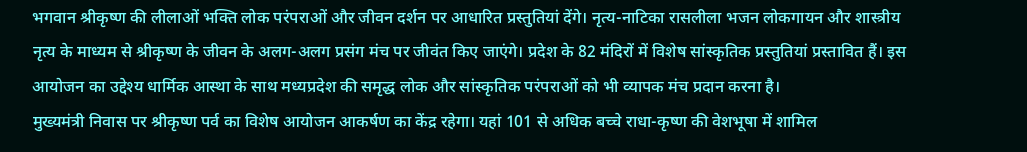भगवान श्रीकृष्ण की लीलाओं भक्ति लोक परंपराओं और जीवन दर्शन पर आधारित प्रस्तुतियां देंगे। नृत्य-नाटिका रासलीला भजन लोकगायन और शास्त्रीय नृत्य के माध्यम से श्रीकृष्ण के जीवन के अलग-अलग प्रसंग मंच पर जीवंत किए जाएंगे। प्रदेश के 82 मंदिरों में विशेष सांस्कृतिक प्रस्तुतियां प्रस्तावित हैं। इस आयोजन का उद्देश्य धार्मिक आस्था के साथ मध्यप्रदेश की समृद्ध लोक और सांस्कृतिक परंपराओं को भी व्यापक मंच प्रदान करना है।
मुख्यमंत्री निवास पर श्रीकृष्ण पर्व का विशेष आयोजन आकर्षण का केंद्र रहेगा। यहां 101 से अधिक बच्चे राधा-कृष्ण की वेशभूषा में शामिल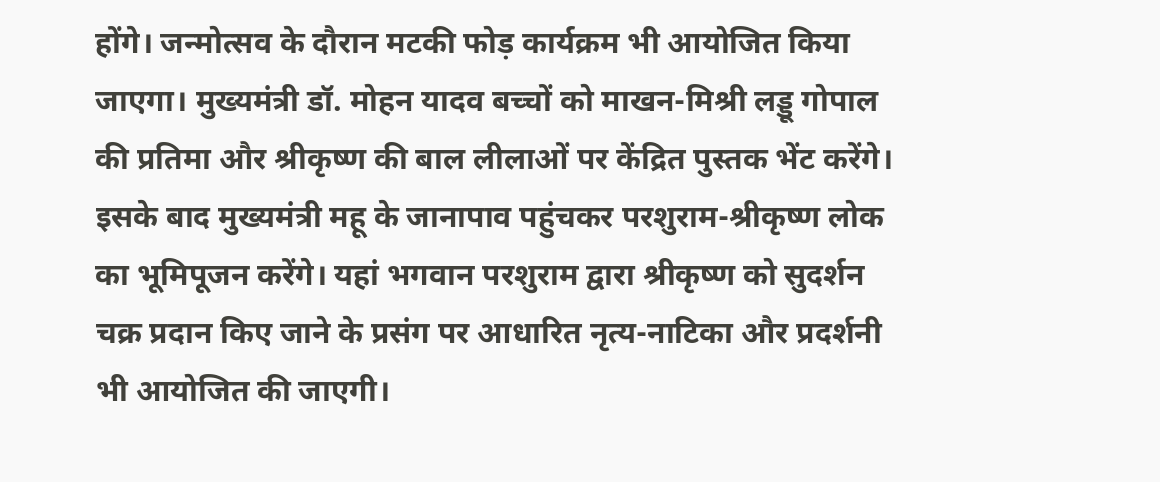होंगे। जन्मोत्सव के दौरान मटकी फोड़ कार्यक्रम भी आयोजित किया जाएगा। मुख्यमंत्री डॉ. मोहन यादव बच्चों को माखन-मिश्री लड्डू गोपाल की प्रतिमा और श्रीकृष्ण की बाल लीलाओं पर केंद्रित पुस्तक भेंट करेंगे। इसके बाद मुख्यमंत्री महू के जानापाव पहुंचकर परशुराम-श्रीकृष्ण लोक का भूमिपूजन करेंगे। यहां भगवान परशुराम द्वारा श्रीकृष्ण को सुदर्शन चक्र प्रदान किए जाने के प्रसंग पर आधारित नृत्य-नाटिका और प्रदर्शनी भी आयोजित की जाएगी।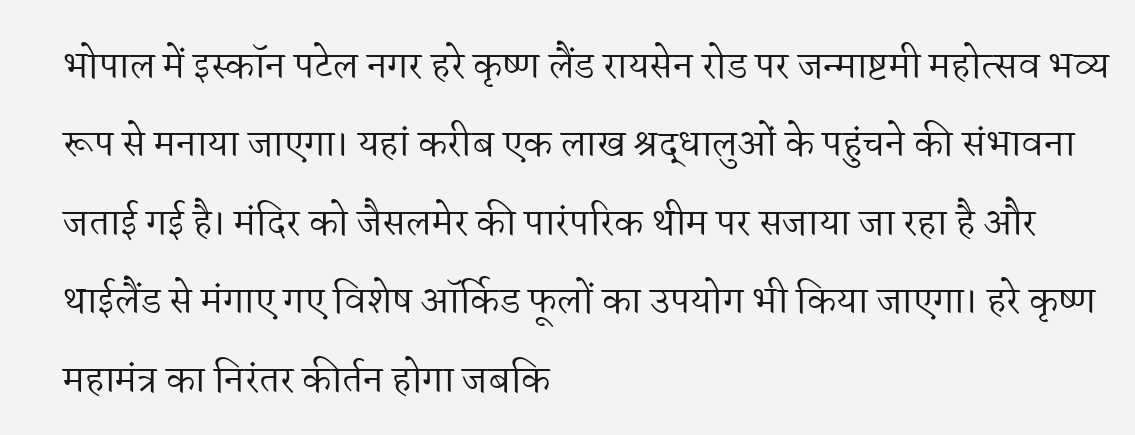भोपाल में इस्कॉन पटेल नगर हरे कृष्ण लैंड रायसेन रोड पर जन्माष्टमी महोत्सव भव्य रूप से मनाया जाएगा। यहां करीब एक लाख श्रद्धालुओं के पहुंचने की संभावना जताई गई है। मंदिर को जैसलमेर की पारंपरिक थीम पर सजाया जा रहा है और थाईलैंड से मंगाए गए विशेष ऑर्किड फूलों का उपयोग भी किया जाएगा। हरे कृष्ण महामंत्र का निरंतर कीर्तन होगा जबकि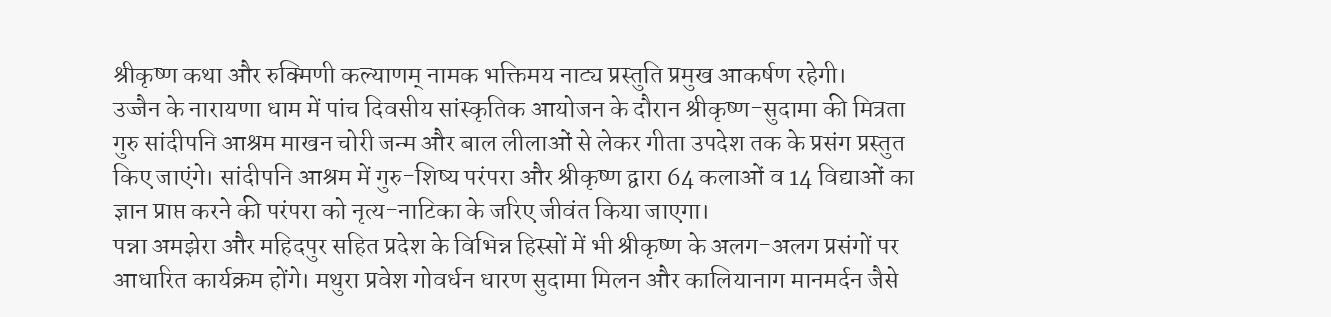श्रीकृष्ण कथा और रुक्मिणी कल्याणम् नामक भक्तिमय नाट्य प्रस्तुति प्रमुख आकर्षण रहेगी।
उज्जैन के नारायणा धाम में पांच दिवसीय सांस्कृतिक आयोजन के दौरान श्रीकृष्ण-सुदामा की मित्रता गुरु सांदीपनि आश्रम माखन चोरी जन्म और बाल लीलाओं से लेकर गीता उपदेश तक के प्रसंग प्रस्तुत किए जाएंगे। सांदीपनि आश्रम में गुरु-शिष्य परंपरा और श्रीकृष्ण द्वारा 64 कलाओं व 14 विद्याओं का ज्ञान प्राप्त करने की परंपरा को नृत्य-नाटिका के जरिए जीवंत किया जाएगा।
पन्ना अमझेरा और महिदपुर सहित प्रदेश के विभिन्न हिस्सों में भी श्रीकृष्ण के अलग-अलग प्रसंगों पर आधारित कार्यक्रम होंगे। मथुरा प्रवेश गोवर्धन धारण सुदामा मिलन और कालियानाग मानमर्दन जैसे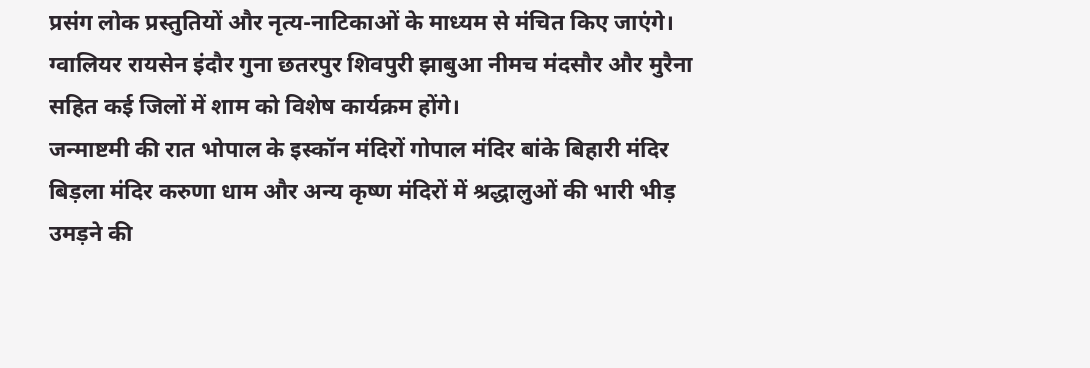प्रसंग लोक प्रस्तुतियों और नृत्य-नाटिकाओं के माध्यम से मंचित किए जाएंगे। ग्वालियर रायसेन इंदौर गुना छतरपुर शिवपुरी झाबुआ नीमच मंदसौर और मुरैना सहित कई जिलों में शाम को विशेष कार्यक्रम होंगे।
जन्माष्टमी की रात भोपाल के इस्कॉन मंदिरों गोपाल मंदिर बांके बिहारी मंदिर बिड़ला मंदिर करुणा धाम और अन्य कृष्ण मंदिरों में श्रद्धालुओं की भारी भीड़ उमड़ने की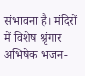संभावना है। मंदिरों में विशेष श्रृंगार अभिषेक भजन-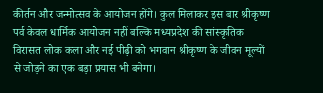कीर्तन और जन्मोत्सव के आयोजन होंगे। कुल मिलाकर इस बार श्रीकृष्ण पर्व केवल धार्मिक आयोजन नहीं बल्कि मध्यप्रदेश की सांस्कृतिक विरासत लोक कला और नई पीढ़ी को भगवान श्रीकृष्ण के जीवन मूल्यों से जोड़ने का एक बड़ा प्रयास भी बनेगा।